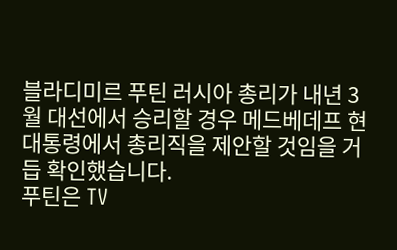블라디미르 푸틴 러시아 총리가 내년 3월 대선에서 승리할 경우 메드베데프 현 대통령에서 총리직을 제안할 것임을 거듭 확인했습니다.
푸틴은 TV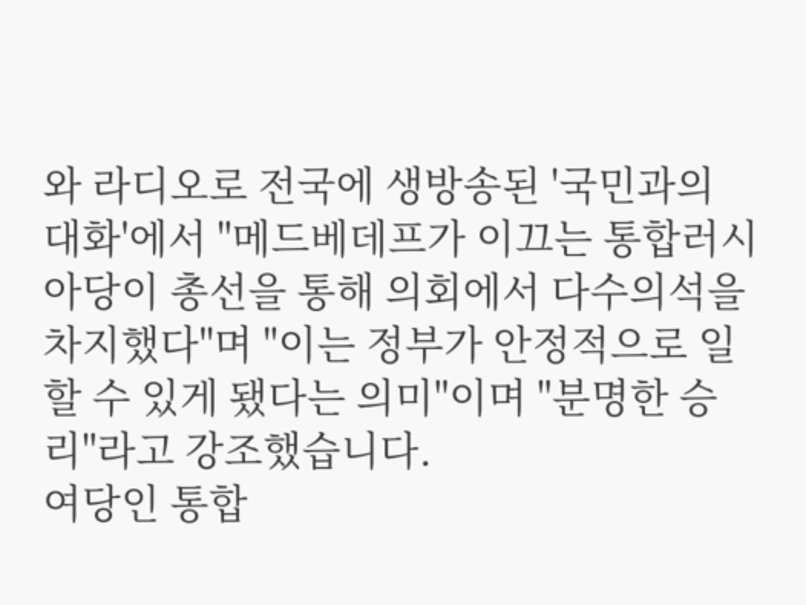와 라디오로 전국에 생방송된 '국민과의 대화'에서 "메드베데프가 이끄는 통합러시아당이 총선을 통해 의회에서 다수의석을 차지했다"며 "이는 정부가 안정적으로 일할 수 있게 됐다는 의미"이며 "분명한 승리"라고 강조했습니다.
여당인 통합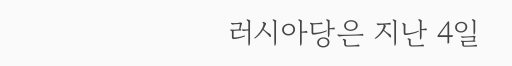러시아당은 지난 4일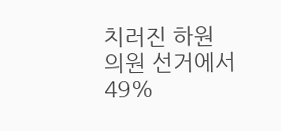치러진 하원 의원 선거에서 49%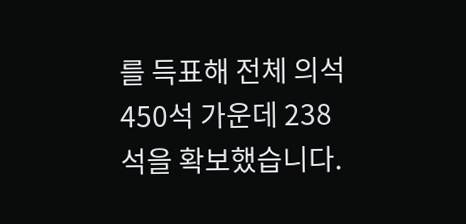를 득표해 전체 의석 450석 가운데 238석을 확보했습니다.